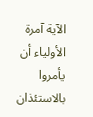الآية آمرة الأولياء أن يأمروا بالاستئذان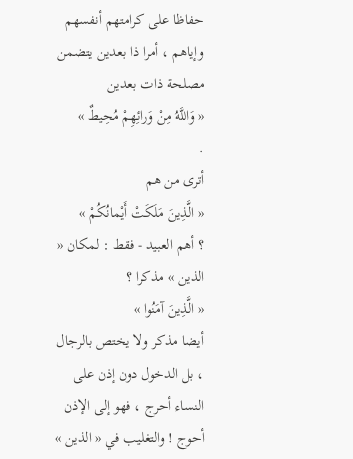حفاظا على كرامتهم أنفسهم وإياهم ، أمرا ذا بعدين يتضمن مصلحة ذات بعدين
« وَاللَّهُ مِنْ وَرائِهِمْ مُحِيطٌ »
.
أترى من هم
« الَّذِينَ مَلَكَتْ أَيْمانُكُمْ »
؟ أهم العبيد - فقط : لمكان « الذين » مذكرا ؟
« الَّذِينَ آمَنُوا »
أيضا مذكر ولا يختص بالرجال ، بل الدخول دون إذن على النساء أحرج ، فهو إلى الإذن أحوج ! والتغليب في « الذين »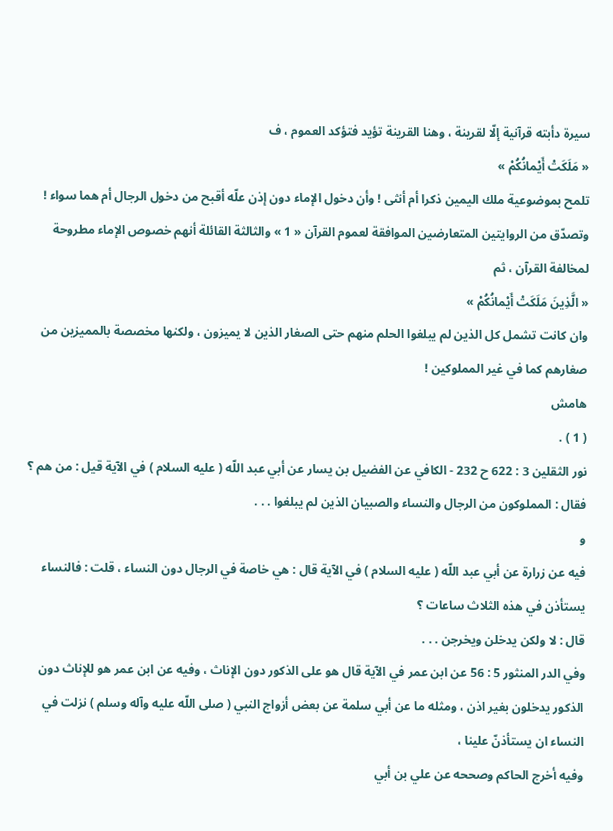سيرة دأبته قرآنية إلّا لقرينة ، وهنا القرينة تؤيد فتؤكد العموم ، ف
« مَلَكَتْ أَيْمانُكُمْ »
تلمح بموضوعية ملك اليمين ذكرا أم أنثى ! وأن دخول الإماء دون إذن علّه أقبح من دخول الرجال أم هما سواء ! وتصدّق من الروايتين المتعارضين الموافقة لعموم القرآن « 1 » والثالثة القائلة أنهم خصوص الإماء مطروحة لمخالفة القرآن ، ثم
« الَّذِينَ مَلَكَتْ أَيْمانُكُمْ »
وان كانت تشمل كل الذين لم يبلغوا الحلم منهم حتى الصغار الذين لا يميزون ، ولكنها مخصصة بالمميزين من صغارهم كما في غير المملوكين !
هامش
( 1 ) .
نور الثقلين 3 : 622 ح 232 - الكافي عن الفضيل بن يسار عن أبي عبد اللّه ( عليه السلام ) في الآية قيل : من هم ؟ فقال : المملوكون من الرجال والنساء والصبيان الذين لم يبلغوا . . .
و
فيه عن زرارة عن أبي عبد اللّه ( عليه السلام ) في الآية قال : هي خاصة في الرجال دون النساء ، قلت : فالنساء يستأذن في هذه الثلاث ساعات ؟
قال : لا ولكن يدخلن ويخرجن . . .
وفي الدر المنثور 5 : 56 عن ابن عمر في الآية قال هو على الذكور دون الإناث ، وفيه عن ابن عمر هو للإناث دون الذكور يدخلون بغير اذن ، ومثله ما عن أبي سلمة عن بعض أزواج النبي ( صلى اللّه عليه وآله وسلم ) نزلت في النساء ان يستأذنّ علينا ،
وفيه أخرج الحاكم وصححه عن علي بن أبي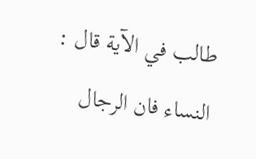طالب في الآية قال : النساء فان الرجال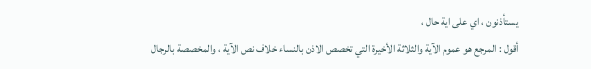يستأذنون ، اي على اية حال ،
أقول : المرجع هو عموم الآية والثلاثة الأخيرة التي تخصص الاذن بالنساء خلاف نص الآية ، والمخصصة بالرجال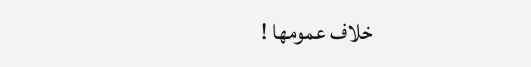خلاف عمومها !